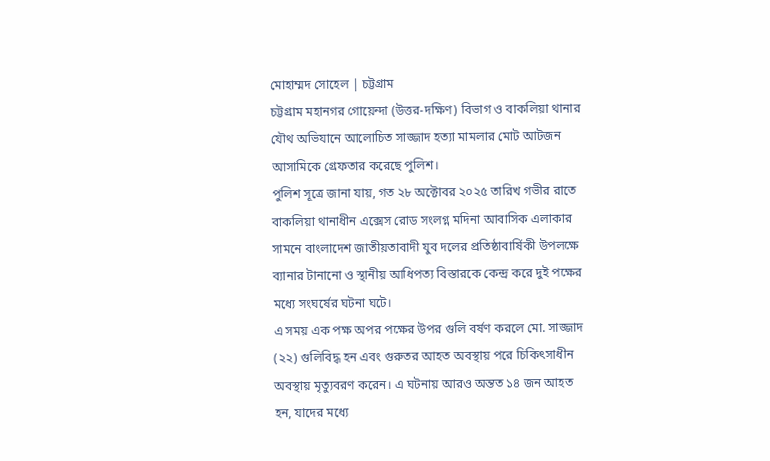মোহাম্মদ সোহেল | চট্টগ্রাম
চট্টগ্রাম মহানগর গোয়েন্দা (উত্তর-দক্ষিণ) বিভাগ ও বাকলিয়া থানার যৌথ অভিযানে আলোচিত সাজ্জাদ হত্যা মামলার মোট আটজন আসামিকে গ্রেফতার করেছে পুলিশ।
পুলিশ সূত্রে জানা যায়, গত ২৮ অক্টোবর ২০২৫ তারিখ গভীর রাতে বাকলিয়া থানাধীন এক্সেস রোড সংলগ্ন মদিনা আবাসিক এলাকার সামনে বাংলাদেশ জাতীয়তাবাদী যুব দলের প্রতিষ্ঠাবার্ষিকী উপলক্ষে ব্যানার টানানো ও স্থানীয় আধিপত্য বিস্তারকে কেন্দ্র করে দুই পক্ষের মধ্যে সংঘর্ষের ঘটনা ঘটে।
এ সময় এক পক্ষ অপর পক্ষের উপর গুলি বর্ষণ করলে মো. সাজ্জাদ (২২) গুলিবিদ্ধ হন এবং গুরুতর আহত অবস্থায় পরে চিকিৎসাধীন অবস্থায় মৃত্যুবরণ করেন। এ ঘটনায় আরও অন্তত ১৪ জন আহত হন, যাদের মধ্যে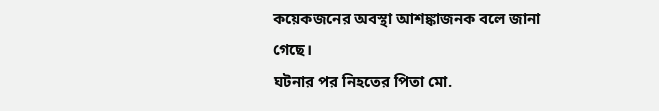কয়েকজনের অবস্থা আশঙ্কাজনক বলে জানা গেছে।
ঘটনার পর নিহতের পিতা মো.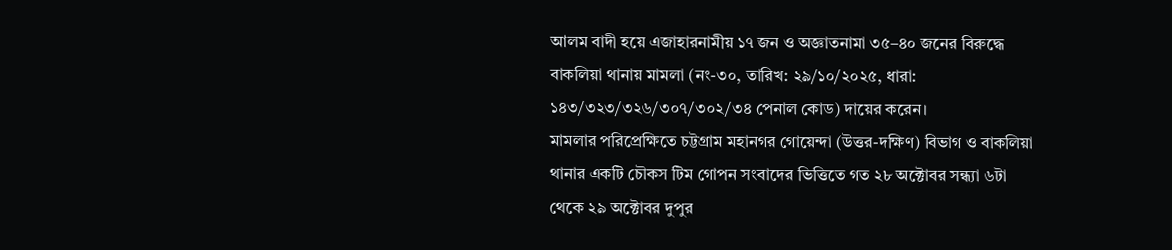আলম বাদী হয়ে এজাহারনামীয় ১৭ জন ও অজ্ঞাতনামা ৩৫–৪০ জনের বিরুদ্ধে বাকলিয়া থানায় মামলা (নং-৩০, তারিখ: ২৯/১০/২০২৫, ধারা: ১৪৩/৩২৩/৩২৬/৩০৭/৩০২/৩৪ পেনাল কোড) দায়ের করেন।
মামলার পরিপ্রেক্ষিতে চট্টগ্রাম মহানগর গোয়েন্দা (উত্তর-দক্ষিণ) বিভাগ ও বাকলিয়া থানার একটি চৌকস টিম গোপন সংবাদের ভিত্তিতে গত ২৮ অক্টোবর সন্ধ্যা ৬টা থেকে ২৯ অক্টোবর দুপুর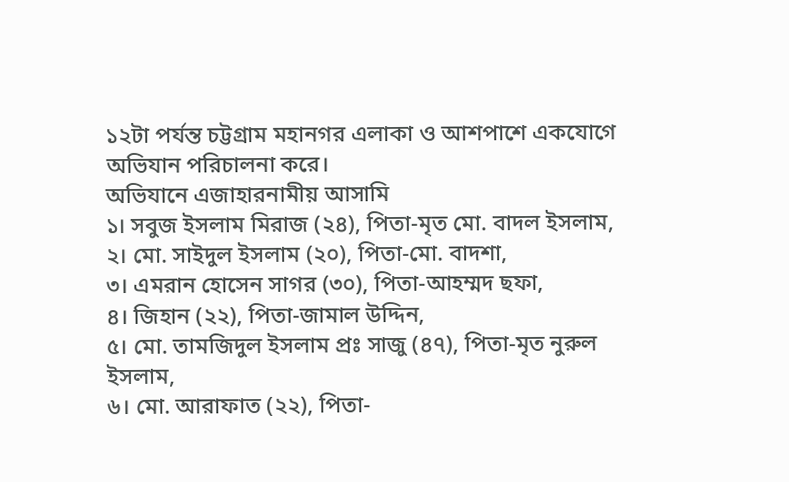১২টা পর্যন্ত চট্টগ্রাম মহানগর এলাকা ও আশপাশে একযোগে অভিযান পরিচালনা করে।
অভিযানে এজাহারনামীয় আসামি
১। সবুজ ইসলাম মিরাজ (২৪), পিতা-মৃত মো. বাদল ইসলাম,
২। মো. সাইদুল ইসলাম (২০), পিতা-মো. বাদশা,
৩। এমরান হোসেন সাগর (৩০), পিতা-আহম্মদ ছফা,
৪। জিহান (২২), পিতা-জামাল উদ্দিন,
৫। মো. তামজিদুল ইসলাম প্রঃ সাজু (৪৭), পিতা-মৃত নুরুল ইসলাম,
৬। মো. আরাফাত (২২), পিতা-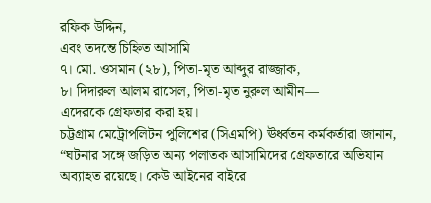রফিক উদ্দিন,
এবং তদন্তে চিহ্নিত আসামি
৭। মো. ওসমান (২৮), পিতা-মৃত আব্দুর রাজ্জাক,
৮। দিদারুল আলম রাসেল, পিতা-মৃত নুরুল আমীন—
এদেরকে গ্রেফতার করা হয়।
চট্টগ্রাম মেট্রোপলিটন পুলিশের (সিএমপি) ঊর্ধ্বতন কর্মকর্তারা জানান, “ঘটনার সঙ্গে জড়িত অন্য পলাতক আসামিদের গ্রেফতারে অভিযান অব্যাহত রয়েছে। কেউ আইনের বাইরে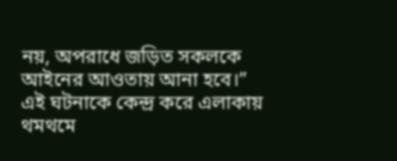নয়, অপরাধে জড়িত সকলকে আইনের আওতায় আনা হবে।”
এই ঘটনাকে কেন্দ্র করে এলাকায় থমথমে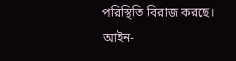পরিস্থিতি বিরাজ করছে। আইন-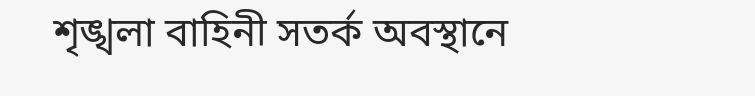শৃঙ্খলা বাহিনী সতর্ক অবস্থানে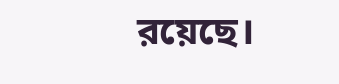রয়েছে।